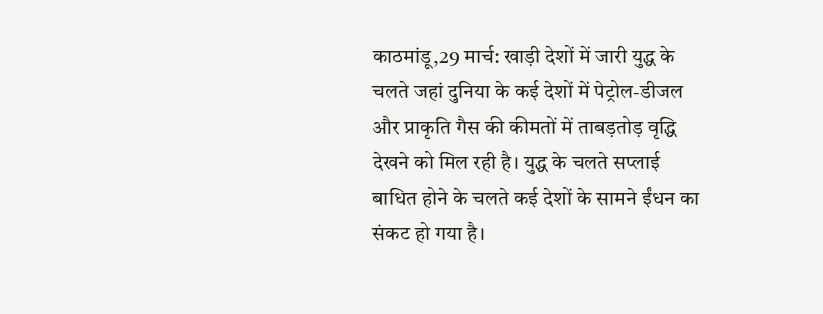काठमांडू,29 मार्च: खाड़ी देशों में जारी युद्ध के चलते जहां दुनिया के कई देशों में पेट्रोल-डीजल और प्राकृति गैस की कीमतों में ताबड़तोड़ वृद्धि देखने को मिल रही है। युद्ध के चलते सप्लाई बाधित होने के चलते कई देशों के सामने ईंधन का संकट हो गया है।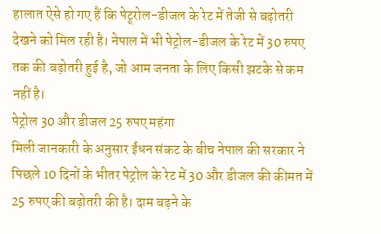हालात ऐसे हो गए हैं कि पेट्र्रोल-डीजल के रेट में तेजी से बढ़ोतरी देखने को मिल रही है। नेपाल में भी पेट्रोल-डीजल के रेट में 30 रुपए तक की बढ़ोतरी हुई है, जो आम जनता के लिए किसी झटके से कम नहीं है।
पेट्रोल 30 और डीजल 25 रुपए महंगा
मिली जानकारी के अनुसार ईंधन संकट के बीच नेपाल की सरकार ने पिछले 10 दिनों के भीतर पेट्रोल के रेट में 30 और डीजल की कीमत में 25 रुपए की बढ़ोतरी की है। दाम बढ़ने के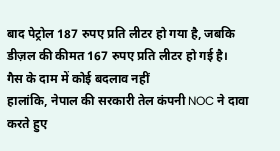बाद पेट्रोल 187 रुपए प्रति लीटर हो गया है, जबकि डीज़ल की कीमत 167 रुपए प्रति लीटर हो गई है।
गैस के दाम में कोई बदलाव नहीं
हालांकि, नेपाल की सरकारी तेल कंपनी NOC ने दावा करते हुए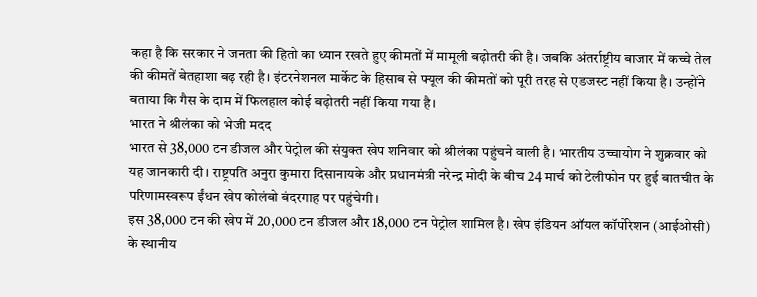कहा है कि सरकार ने जनता की हितो का ध्यान रखते हुए कीमतों में मामूली बढ़ोतरी की है। जबकि अंतर्राष्ट्रीय बाजार में कच्चे तेल की कीमतें बेतहाशा बढ़ रही है। इंटरनेशनल मार्केट के हिसाब से फ्यूल की कीमतों को पूरी तरह से एडजस्ट नहीं किया है। उन्होंने बताया कि गैस के दाम में फिलहाल कोई बढ़ोतरी नहीं किया गया है।
भारत ने श्रीलंका को भेजी मदद
भारत से 38,000 टन डीजल और पेट्रोल की संयुक्त खेप शनिवार को श्रीलंका पहुंचने वाली है। भारतीय उच्चायोग ने शुक्रवार को यह जानकारी दी। राष्ट्रपति अनुरा कुमारा दिसानायके और प्रधानमंत्री नरेन्द्र मोदी के बीच 24 मार्च को टेलीफोन पर हुई बातचीत के परिणामस्वरूप ईंधन खेप कोलंबो बंदरगाह पर पहुंचेगी।
इस 38,000 टन की खेप में 20,000 टन डीजल और 18,000 टन पेट्रोल शामिल है। खेप इंडियन ऑयल कॉर्पोरेशन (आईओसी) के स्थानीय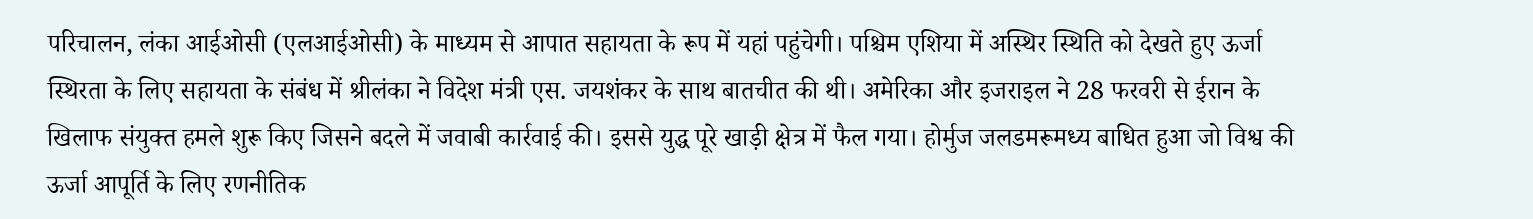परिचालन, लंका आईओसी (एलआईओसी) के माध्यम से आपात सहायता के रूप में यहां पहुंचेगी। पश्चिम एशिया में अस्थिर स्थिति को देखते हुए ऊर्जा स्थिरता के लिए सहायता के संबंध में श्रीलंका ने विदेश मंत्री एस. जयशंकर के साथ बातचीत की थी। अमेरिका और इजराइल ने 28 फरवरी से ईरान के खिलाफ संयुक्त हमले शुरू किए जिसने बदले में जवाबी कार्रवाई की। इससे युद्ध पूरे खाड़ी क्षेत्र में फैल गया। होर्मुज जलडमरूमध्य बाधित हुआ जो विश्व की ऊर्जा आपूर्ति के लिए रणनीतिक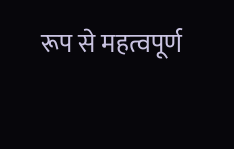रूप से महत्वपूर्ण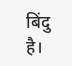बिंदु है।